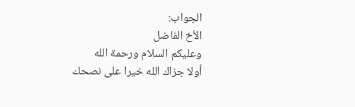الجواب:
الأخ الفاضل
وعليكم السلام ورحمة الله
أولا جزاك الله خيرا على نصحك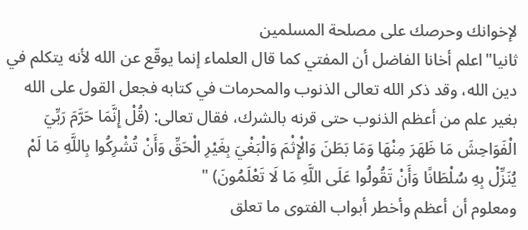لإخوانك وحرصك على مصلحة المسلمين
ثانيا"اعلم أخانا الفاضل أن المفتي كما قال العلماء إنما يوقّع عن الله لأنه يتكلم في دين الله، وقد ذكر الله تعالى الذنوب والمحرمات في كتابه فجعل القول على الله بغير علم من أعظم الذنوب حتى قرنه بالشرك، فقال تعالى: (قُلْ إِنَّمَا حَرَّمَ رَبِّيَ الْفَوَاحِشَ مَا ظَهَرَ مِنْهَا وَمَا بَطَنَ وَالْإِثْمَ وَالْبَغْيَ بِغَيْرِ الْحَقِّ وَأَنْ تُشْرِكُوا بِاللَّهِ مَا لَمْ يُنَزِّلْ بِهِ سُلْطَانًا وَأَنْ تَقُولُوا عَلَى اللَّهِ مَا لَا تَعْلَمُونَ) "
ومعلوم أن أعظم وأخطر أبواب الفتوى ما تعلق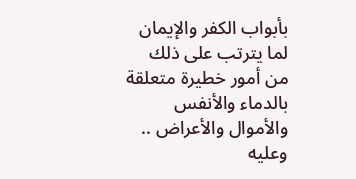بأبواب الكفر والإيمان لما يترتب على ذلك من أمور خطيرة متعلقة بالدماء والأنفس والأموال والأعراض ..
وعليه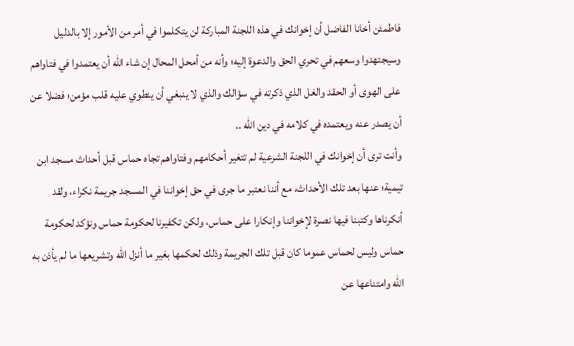فاطمئن أخانا الفاضل أن إخوانك في هذه اللجنة المباركة لن يتكلموا في أمر من الأمور إلا بالدليل وسيجتهدوا وسعهم في تحري الحق والدعوة إليه؛ وأنه من أمحل المحال إن شاء الله أن يعتمدوا في فتاواهم على الهوى أو الحقد والغل الذي ذكرته في سؤالك والذي لا ينبغي أن ينطوي عليه قلب مؤمن؛ فضلا عن أن يصدر عنه ويعتمده في كلامه في دين الله ..
وأنت ترى أن إخوانك في اللجنة الشرعية لم تتغير أحكامهم وفتاواهم تجاه حماس قبل أحداث مسجد ابن تيمية؛ عنها بعد تلك الأحداث، مع أننا نعتبر ما جرى في حق إخواننا في المسجد جريمة نكراء، ولقد أنكرناها وكتبنا فيها نصرة لإخواننا وإنكارا على حماس، ولكن تكفيرنا لحكومة حماس ونؤكد لحكومة حماس وليس لحماس عموما كان قبل تلك الجريمة وذلك لحكمها بغير ما أنزل الله وتشريعها ما لم يأذن به الله وامتناعها عن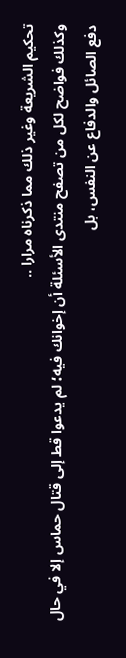تحكيم الشريعة وغير ذلك مما ذكرناه مرارا ..
وكذلك فواضح لكل من تصفح منتدى الأسئلة أن إخوانك فيه؛ لم يدعوا قط إلى قتال حماس إلا في حال دفع الصائل والدفاع عن النفس، بل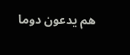هم يدعون دوما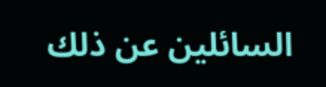السائلين عن ذلك